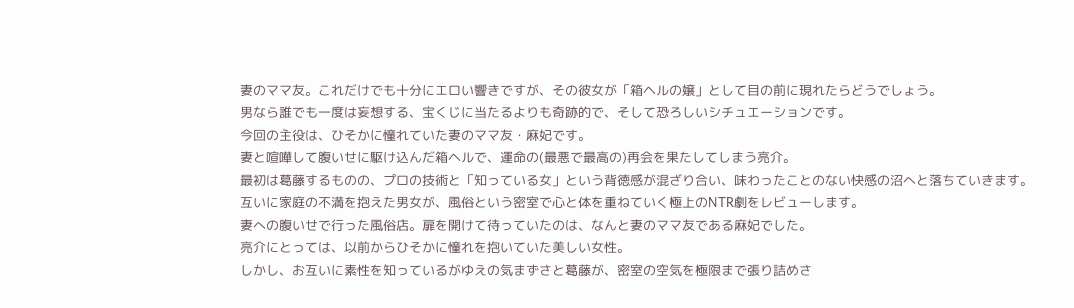妻のママ友。これだけでも十分にエロい響きですが、その彼女が「箱ヘルの嬢」として目の前に現れたらどうでしょう。
男なら誰でも一度は妄想する、宝くじに当たるよりも奇跡的で、そして恐ろしいシチュエーションです。
今回の主役は、ひそかに憧れていた妻のママ友・麻妃です。
妻と喧嘩して腹いせに駆け込んだ箱ヘルで、運命の(最悪で最高の)再会を果たしてしまう亮介。
最初は葛藤するものの、プロの技術と「知っている女」という背徳感が混ざり合い、味わったことのない快感の沼へと落ちていきます。
互いに家庭の不満を抱えた男女が、風俗という密室で心と体を重ねていく極上のNTR劇をレビューします。
妻への腹いせで行った風俗店。扉を開けて待っていたのは、なんと妻のママ友である麻妃でした。
亮介にとっては、以前からひそかに憧れを抱いていた美しい女性。
しかし、お互いに素性を知っているがゆえの気まずさと葛藤が、密室の空気を極限まで張り詰めさ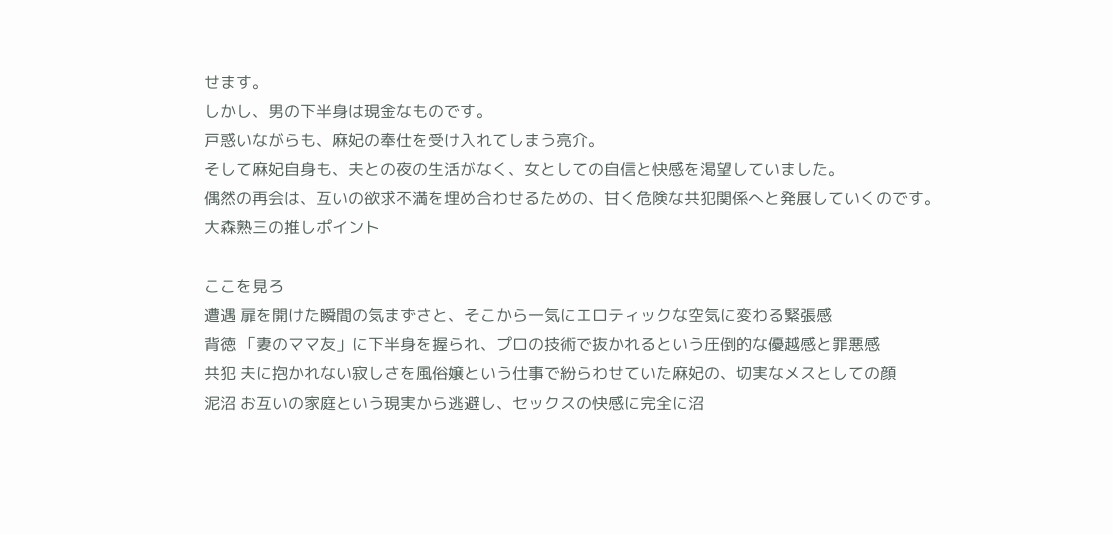せます。
しかし、男の下半身は現金なものです。
戸惑いながらも、麻妃の奉仕を受け入れてしまう亮介。
そして麻妃自身も、夫との夜の生活がなく、女としての自信と快感を渇望していました。
偶然の再会は、互いの欲求不満を埋め合わせるための、甘く危険な共犯関係へと発展していくのです。
大森熟三の推しポイント

ここを見ろ
遭遇 扉を開けた瞬間の気まずさと、そこから一気にエロティックな空気に変わる緊張感
背徳 「妻のママ友」に下半身を握られ、プロの技術で抜かれるという圧倒的な優越感と罪悪感
共犯 夫に抱かれない寂しさを風俗嬢という仕事で紛らわせていた麻妃の、切実なメスとしての顔
泥沼 お互いの家庭という現実から逃避し、セックスの快感に完全に沼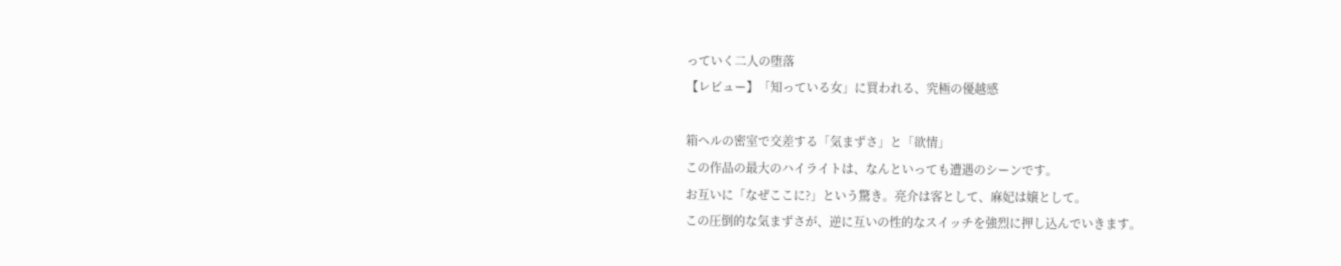っていく二人の堕落
【レビュー】「知っている女」に買われる、究極の優越感

箱ヘルの密室で交差する「気まずさ」と「欲情」
この作品の最大のハイライトは、なんといっても遭遇のシーンです。
お互いに「なぜここに?」という驚き。亮介は客として、麻妃は嬢として。
この圧倒的な気まずさが、逆に互いの性的なスイッチを強烈に押し込んでいきます。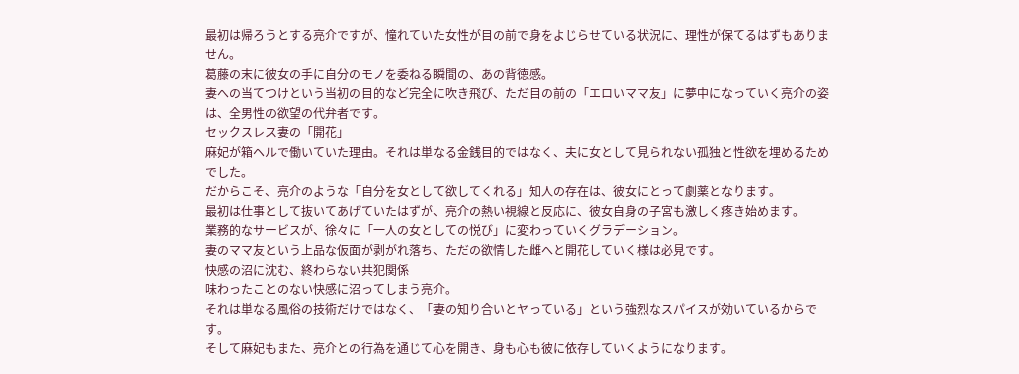最初は帰ろうとする亮介ですが、憧れていた女性が目の前で身をよじらせている状況に、理性が保てるはずもありません。
葛藤の末に彼女の手に自分のモノを委ねる瞬間の、あの背徳感。
妻への当てつけという当初の目的など完全に吹き飛び、ただ目の前の「エロいママ友」に夢中になっていく亮介の姿は、全男性の欲望の代弁者です。
セックスレス妻の「開花」
麻妃が箱ヘルで働いていた理由。それは単なる金銭目的ではなく、夫に女として見られない孤独と性欲を埋めるためでした。
だからこそ、亮介のような「自分を女として欲してくれる」知人の存在は、彼女にとって劇薬となります。
最初は仕事として抜いてあげていたはずが、亮介の熱い視線と反応に、彼女自身の子宮も激しく疼き始めます。
業務的なサービスが、徐々に「一人の女としての悦び」に変わっていくグラデーション。
妻のママ友という上品な仮面が剥がれ落ち、ただの欲情した雌へと開花していく様は必見です。
快感の沼に沈む、終わらない共犯関係
味わったことのない快感に沼ってしまう亮介。
それは単なる風俗の技術だけではなく、「妻の知り合いとヤっている」という強烈なスパイスが効いているからです。
そして麻妃もまた、亮介との行為を通じて心を開き、身も心も彼に依存していくようになります。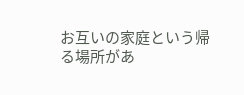お互いの家庭という帰る場所があ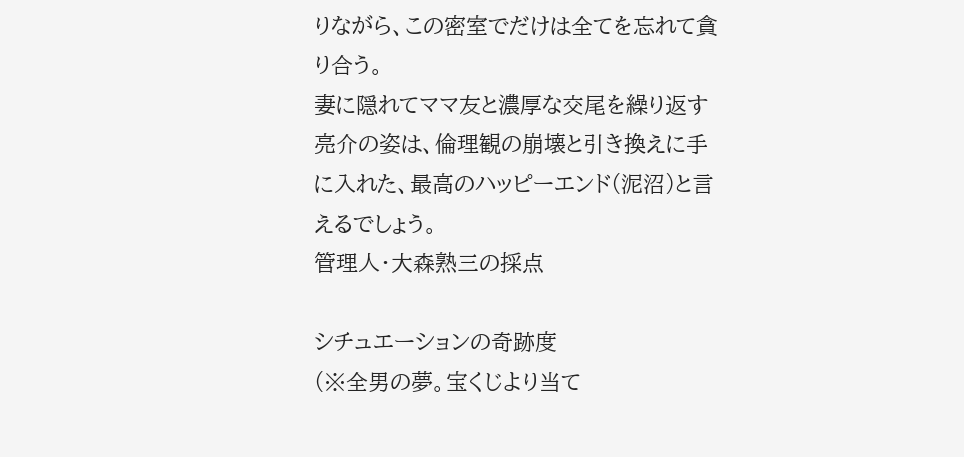りながら、この密室でだけは全てを忘れて貪り合う。
妻に隠れてママ友と濃厚な交尾を繰り返す亮介の姿は、倫理観の崩壊と引き換えに手に入れた、最高のハッピーエンド(泥沼)と言えるでしょう。
管理人・大森熟三の採点

シチュエーションの奇跡度
(※全男の夢。宝くじより当て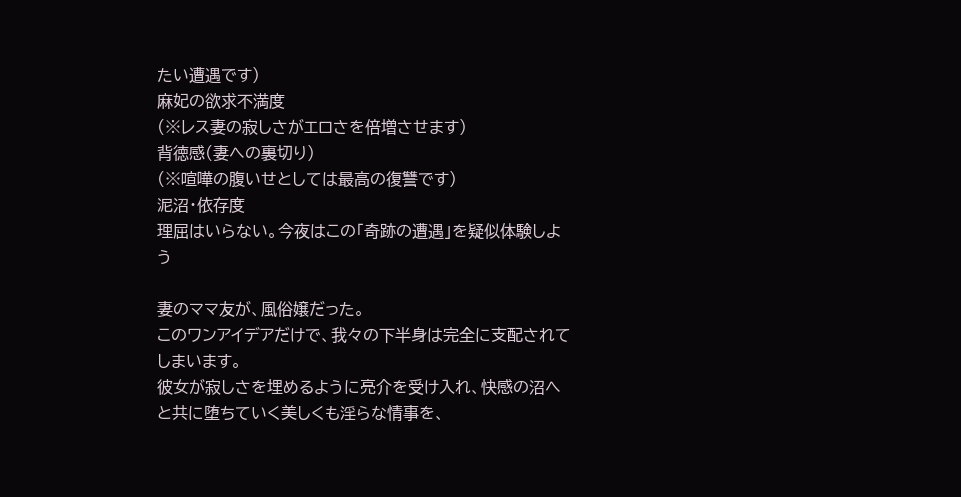たい遭遇です)
麻妃の欲求不満度
(※レス妻の寂しさがエロさを倍増させます)
背徳感(妻への裏切り)
(※喧嘩の腹いせとしては最高の復讐です)
泥沼・依存度
理屈はいらない。今夜はこの「奇跡の遭遇」を疑似体験しよう

妻のママ友が、風俗嬢だった。
このワンアイデアだけで、我々の下半身は完全に支配されてしまいます。
彼女が寂しさを埋めるように亮介を受け入れ、快感の沼へと共に堕ちていく美しくも淫らな情事を、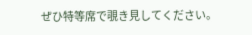ぜひ特等席で覗き見してください。